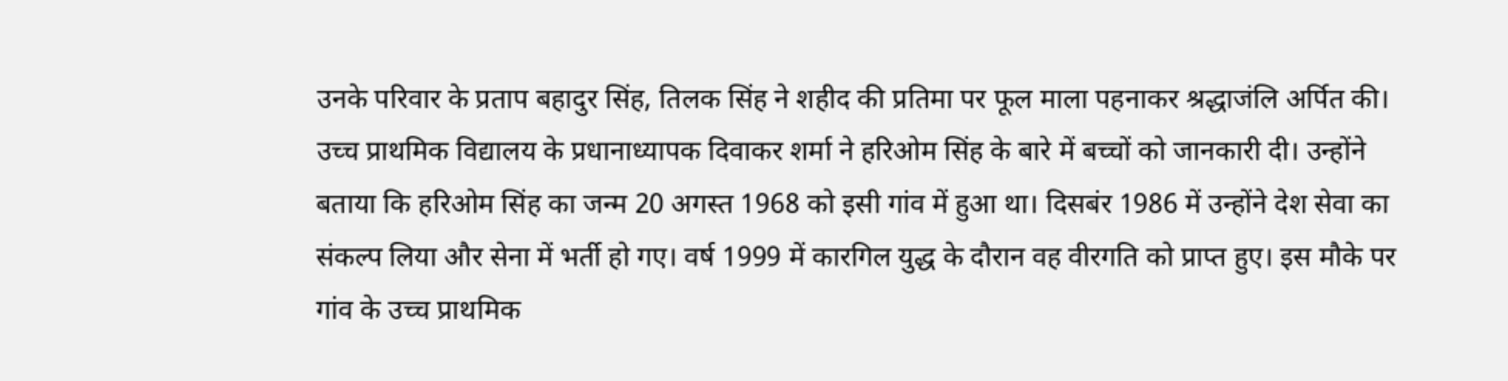उनके परिवार के प्रताप बहादुर सिंह, तिलक सिंह ने शहीद की प्रतिमा पर फूल माला पहनाकर श्रद्धाजंलि अर्पित की। उच्च प्राथमिक विद्यालय के प्रधानाध्यापक दिवाकर शर्मा ने हरिओम सिंह के बारे में बच्चों को जानकारी दी। उन्होंने बताया कि हरिओम सिंह का जन्म 20 अगस्त 1968 को इसी गांव में हुआ था। दिसबंर 1986 में उन्होंने देश सेवा का संकल्प लिया और सेना में भर्ती हो गए। वर्ष 1999 में कारगिल युद्ध के दौरान वह वीरगति को प्राप्त हुए। इस मौके पर गांव के उच्च प्राथमिक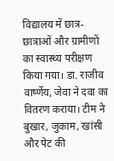विद्यालय में छात्र-छात्राओं और ग्रामीणों का स्वास्थ्य परीक्षण किया गया। डा. राजीव वार्ष्णेय, जेवा ने दवा का वितरण कराया। टीम ने बुखार, जुकाम, खांसी और पेट की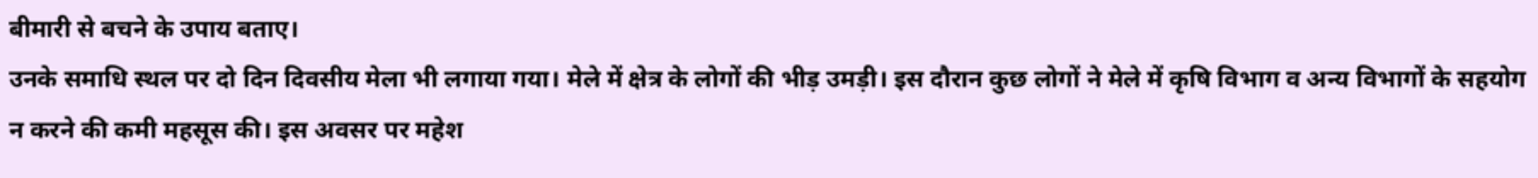बीमारी से बचने के उपाय बताए।
उनके समाधि स्थल पर दो दिन दिवसीय मेला भी लगाया गया। मेले में क्षेत्र के लोगों की भीड़ उमड़ी। इस दौरान कुछ लोगों ने मेले में कृषि विभाग व अन्य विभागों के सहयोग न करने की कमी महसूस की। इस अवसर पर महेश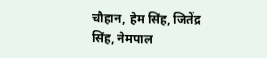चौहान, हेम सिंह, जितेंद्र सिंह, नेमपाल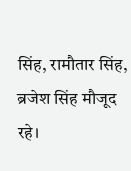सिंह, रामौतार सिंह, ब्रजेश सिंह मौजूद रहे।